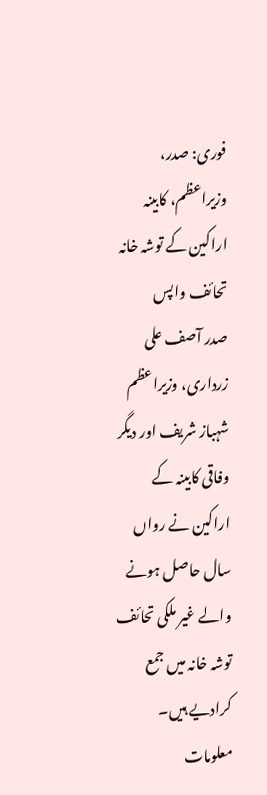فوری: صدر، وزیراعظم، کابینہ اراکین کے توشہ خانہ تحائف واپس
صدر آصف علی زرداری، وزیراعظم شہباز شریف اور دیگر وفاقی کابینہ کے اراکین نے رواں سال حاصل ہونے والے غیر ملکی تحائف توشہ خانہ میں جمع کرادیے ہیں۔ معلومات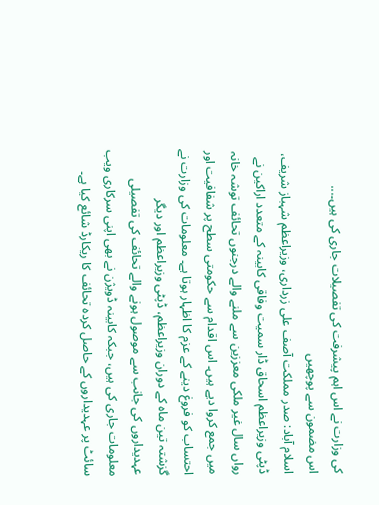کی وزارت نے اس اہم پیشرفت کی تفصیلات جاری کی ہیں۔...
اس مضمون سے پوچھیں
اسلام آباد: صدر مملکت آصف علی زرداری، وزیراعظم شہباز شریف، ڈپٹی وزیراعظم اسحاق ڈار سمیت وفاقی کابینہ کے متعدد اراکین نے رواں سال غیر ملکی معززین سے ملنے والے درجنوں تحائف توشہ خانہ میں جمع کروا دیے ہیں۔ اس اقدام سے حکومتی سطح پر شفافیت اور احتساب کو فروغ دینے کے عزم کا اظہار ہوتا ہے۔ معلومات کی وزارت نے گزشتہ تین ماہ کے دوران وزیراعظم، ڈپٹی وزیراعظم اور دیگر عہدیداروں کی جانب سے موصول ہونے والے تحائف کی تفصیلی معلومات جاری کی ہیں، جبکہ کابینہ ڈویژن نے بھی اپنی سرکاری ویب سائٹ پر عہدیداروں کے حاصل کردہ تحائف کا ریکارڈ شائع کیا ہے۔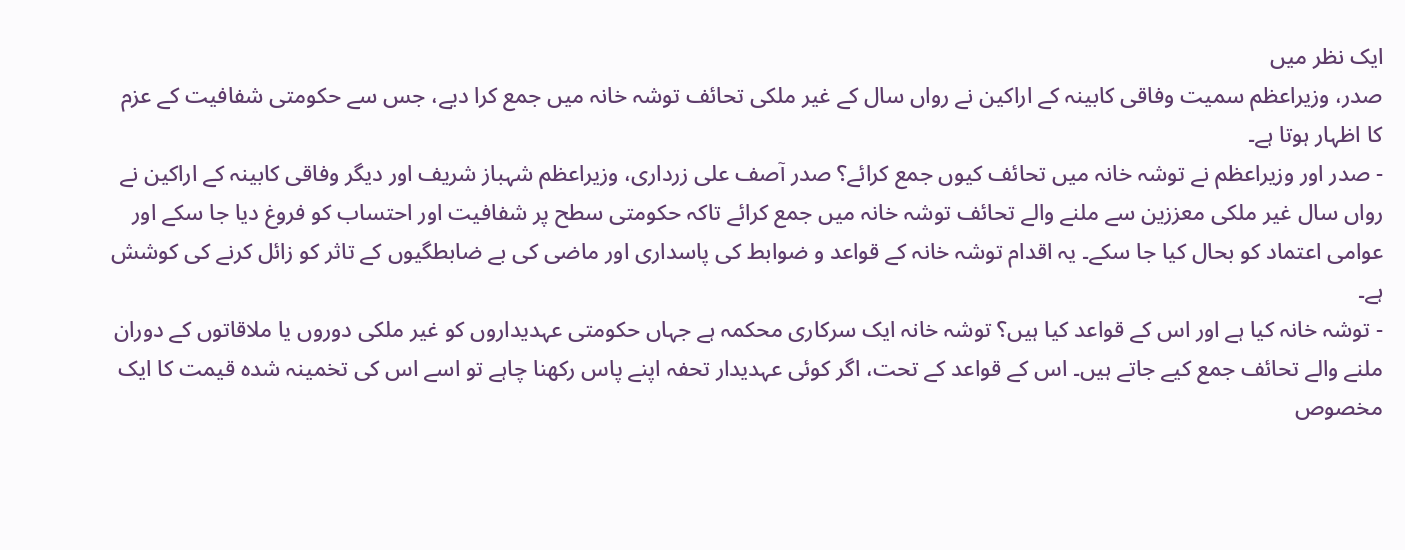ایک نظر میں
صدر، وزیراعظم سمیت وفاقی کابینہ کے اراکین نے رواں سال کے غیر ملکی تحائف توشہ خانہ میں جمع کرا دیے، جس سے حکومتی شفافیت کے عزم کا اظہار ہوتا ہے۔
- صدر اور وزیراعظم نے توشہ خانہ میں تحائف کیوں جمع کرائے؟ صدر آصف علی زرداری، وزیراعظم شہباز شریف اور دیگر وفاقی کابینہ کے اراکین نے رواں سال غیر ملکی معززین سے ملنے والے تحائف توشہ خانہ میں جمع کرائے تاکہ حکومتی سطح پر شفافیت اور احتساب کو فروغ دیا جا سکے اور عوامی اعتماد کو بحال کیا جا سکے۔ یہ اقدام توشہ خانہ کے قواعد و ضوابط کی پاسداری اور ماضی کی بے ضابطگیوں کے تاثر کو زائل کرنے کی کوشش ہے۔
- توشہ خانہ کیا ہے اور اس کے قواعد کیا ہیں؟ توشہ خانہ ایک سرکاری محکمہ ہے جہاں حکومتی عہدیداروں کو غیر ملکی دوروں یا ملاقاتوں کے دوران ملنے والے تحائف جمع کیے جاتے ہیں۔ اس کے قواعد کے تحت، اگر کوئی عہدیدار تحفہ اپنے پاس رکھنا چاہے تو اسے اس کی تخمینہ شدہ قیمت کا ایک مخصوص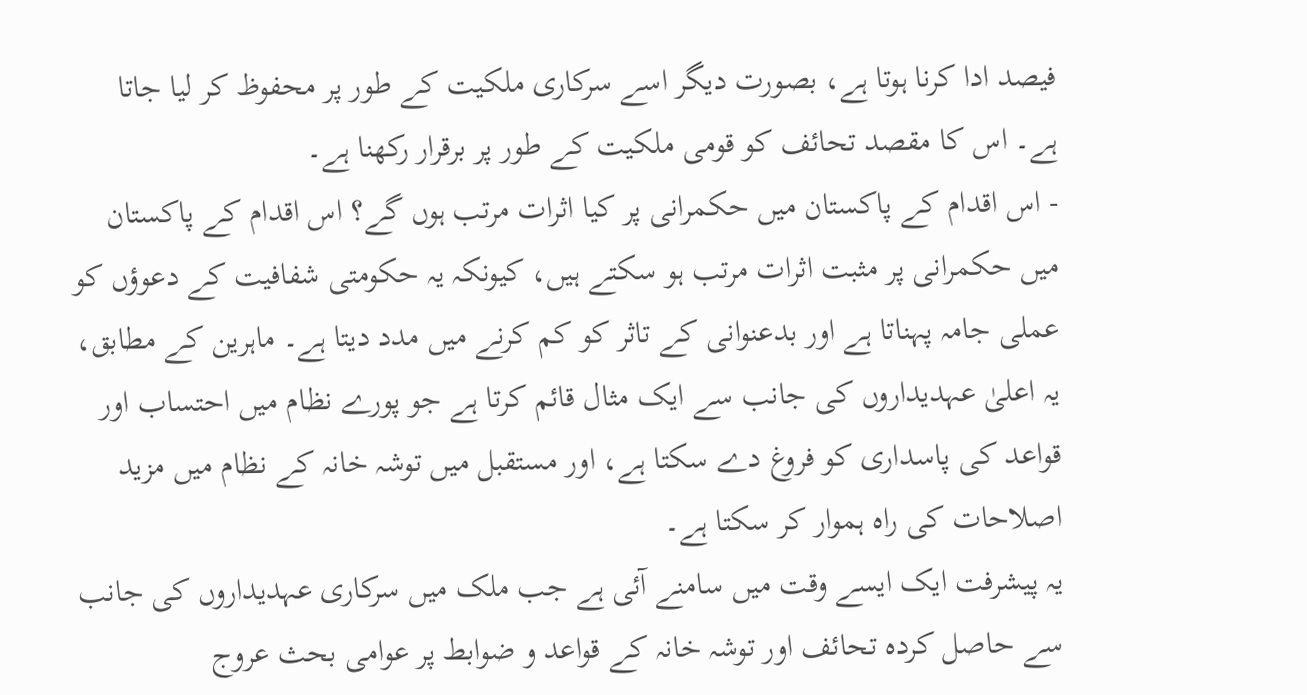فیصد ادا کرنا ہوتا ہے، بصورت دیگر اسے سرکاری ملکیت کے طور پر محفوظ کر لیا جاتا ہے۔ اس کا مقصد تحائف کو قومی ملکیت کے طور پر برقرار رکھنا ہے۔
- اس اقدام کے پاکستان میں حکمرانی پر کیا اثرات مرتب ہوں گے؟ اس اقدام کے پاکستان میں حکمرانی پر مثبت اثرات مرتب ہو سکتے ہیں، کیونکہ یہ حکومتی شفافیت کے دعوؤں کو عملی جامہ پہناتا ہے اور بدعنوانی کے تاثر کو کم کرنے میں مدد دیتا ہے۔ ماہرین کے مطابق، یہ اعلیٰ عہدیداروں کی جانب سے ایک مثال قائم کرتا ہے جو پورے نظام میں احتساب اور قواعد کی پاسداری کو فروغ دے سکتا ہے، اور مستقبل میں توشہ خانہ کے نظام میں مزید اصلاحات کی راہ ہموار کر سکتا ہے۔
یہ پیشرفت ایک ایسے وقت میں سامنے آئی ہے جب ملک میں سرکاری عہدیداروں کی جانب سے حاصل کردہ تحائف اور توشہ خانہ کے قواعد و ضوابط پر عوامی بحث عروج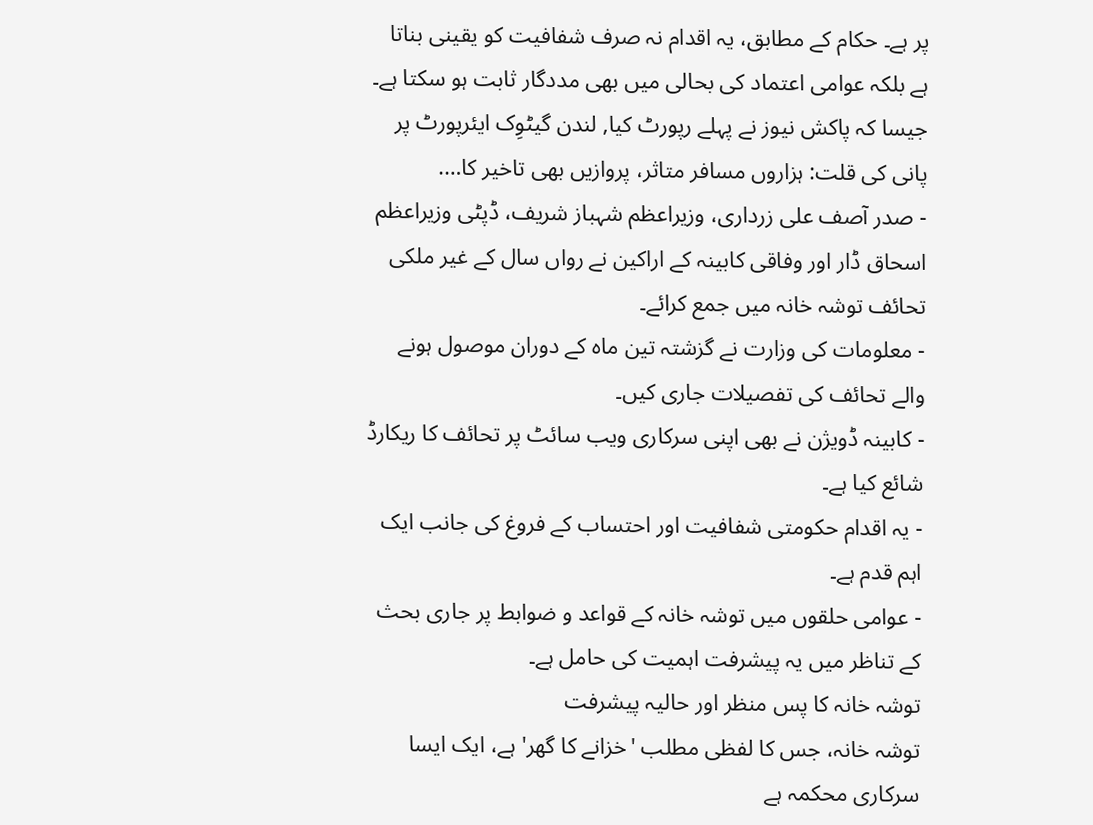پر ہے۔ حکام کے مطابق، یہ اقدام نہ صرف شفافیت کو یقینی بناتا ہے بلکہ عوامی اعتماد کی بحالی میں بھی مددگار ثابت ہو سکتا ہے۔
جیسا کہ پاکش نیوز نے پہلے رپورٹ کیا, لندن گیٹوِک ایئرپورٹ پر پانی کی قلت: ہزاروں مسافر متاثر، پروازیں بھی تاخیر کا….
- صدر آصف علی زرداری، وزیراعظم شہباز شریف، ڈپٹی وزیراعظم اسحاق ڈار اور وفاقی کابینہ کے اراکین نے رواں سال کے غیر ملکی تحائف توشہ خانہ میں جمع کرائے۔
- معلومات کی وزارت نے گزشتہ تین ماہ کے دوران موصول ہونے والے تحائف کی تفصیلات جاری کیں۔
- کابینہ ڈویژن نے بھی اپنی سرکاری ویب سائٹ پر تحائف کا ریکارڈ شائع کیا ہے۔
- یہ اقدام حکومتی شفافیت اور احتساب کے فروغ کی جانب ایک اہم قدم ہے۔
- عوامی حلقوں میں توشہ خانہ کے قواعد و ضوابط پر جاری بحث کے تناظر میں یہ پیشرفت اہمیت کی حامل ہے۔
توشہ خانہ کا پس منظر اور حالیہ پیشرفت
توشہ خانہ، جس کا لفظی مطلب 'خزانے کا گھر' ہے، ایک ایسا سرکاری محکمہ ہے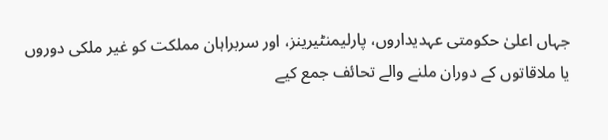جہاں اعلیٰ حکومتی عہدیداروں، پارلیمنٹیرینز، اور سربراہان مملکت کو غیر ملکی دوروں یا ملاقاتوں کے دوران ملنے والے تحائف جمع کیے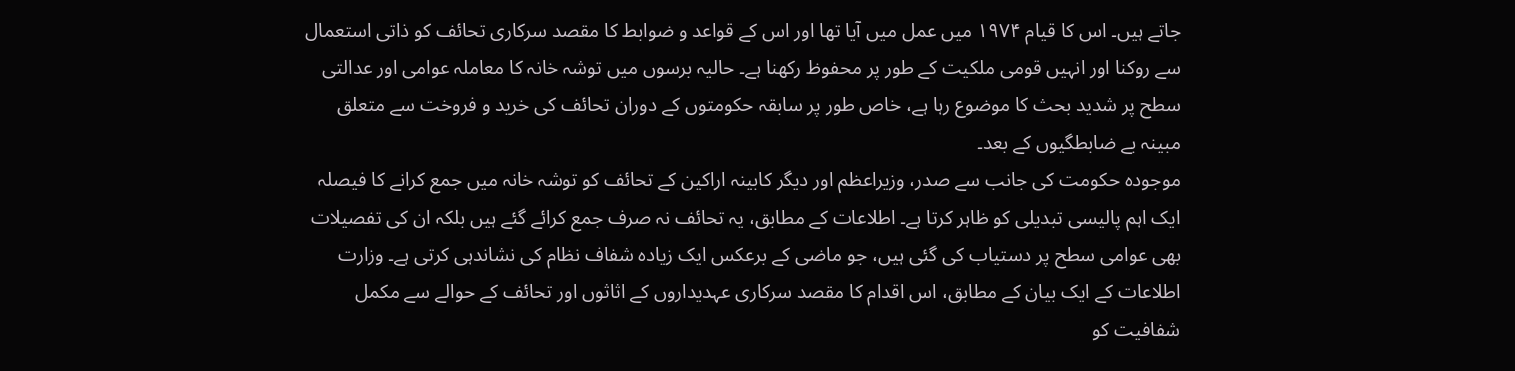جاتے ہیں۔ اس کا قیام ۱۹۷۴ میں عمل میں آیا تھا اور اس کے قواعد و ضوابط کا مقصد سرکاری تحائف کو ذاتی استعمال سے روکنا اور انہیں قومی ملکیت کے طور پر محفوظ رکھنا ہے۔ حالیہ برسوں میں توشہ خانہ کا معاملہ عوامی اور عدالتی سطح پر شدید بحث کا موضوع رہا ہے، خاص طور پر سابقہ حکومتوں کے دوران تحائف کی خرید و فروخت سے متعلق مبینہ بے ضابطگیوں کے بعد۔
موجودہ حکومت کی جانب سے صدر، وزیراعظم اور دیگر کابینہ اراکین کے تحائف کو توشہ خانہ میں جمع کرانے کا فیصلہ ایک اہم پالیسی تبدیلی کو ظاہر کرتا ہے۔ اطلاعات کے مطابق، یہ تحائف نہ صرف جمع کرائے گئے ہیں بلکہ ان کی تفصیلات بھی عوامی سطح پر دستیاب کی گئی ہیں، جو ماضی کے برعکس ایک زیادہ شفاف نظام کی نشاندہی کرتی ہے۔ وزارت اطلاعات کے ایک بیان کے مطابق، اس اقدام کا مقصد سرکاری عہدیداروں کے اثاثوں اور تحائف کے حوالے سے مکمل شفافیت کو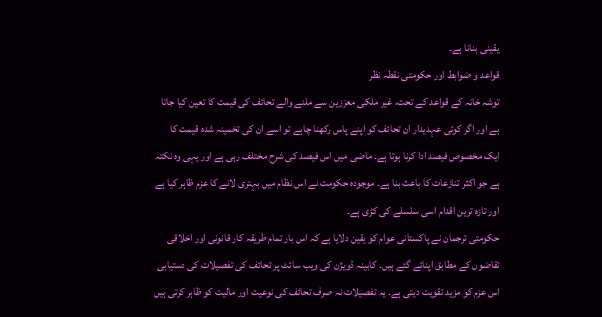یقینی بنانا ہے۔
قواعد و ضوابط اور حکومتی نقطہ نظر
توشہ خانہ کے قواعد کے تحت، غیر ملکی معززین سے ملنے والے تحائف کی قیمت کا تعین کیا جاتا ہے اور اگر کوئی عہدیدار ان تحائف کو اپنے پاس رکھنا چاہے تو اسے ان کی تخمینہ شدہ قیمت کا ایک مخصوص فیصد ادا کرنا ہوتا ہے۔ ماضی میں اس فیصد کی شرح مختلف رہی ہے اور یہی وہ نکتہ ہے جو اکثر تنازعات کا باعث بنا ہے۔ موجودہ حکومت نے اس نظام میں بہتری لانے کا عزم ظاہر کیا ہے اور تازہ ترین اقدام اسی سلسلے کی کڑی ہے۔
حکومتی ترجمان نے پاکستانی عوام کو یقین دلایا ہے کہ اس بار تمام طریقہ کار قانونی اور اخلاقی تقاضوں کے مطابق اپنائے گئے ہیں۔ کابینہ ڈویژن کی ویب سائٹ پر تحائف کی تفصیلات کی دستیابی اس عزم کو مزید تقویت دیتی ہے۔ یہ تفصیلات نہ صرف تحائف کی نوعیت اور مالیت کو ظاہر کرتی ہیں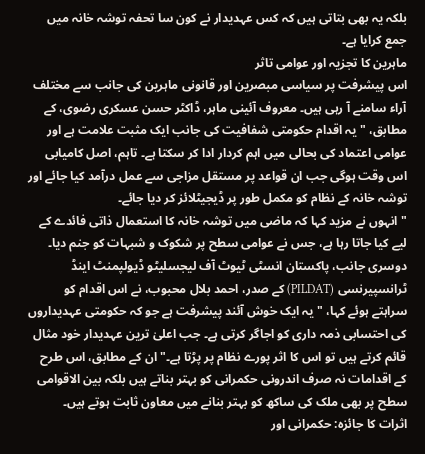بلکہ یہ بھی بتاتی ہیں کہ کس عہدیدار نے کون سا تحفہ توشہ خانہ میں جمع کرایا ہے۔
ماہرین کا تجزیہ اور عوامی تاثر
اس پیشرفت پر سیاسی مبصرین اور قانونی ماہرین کی جانب سے مختلف آراء سامنے آ رہی ہیں۔ معروف آئینی ماہر، ڈاکٹر حسن عسکری رضوی، کے مطابق، "یہ اقدام حکومتی شفافیت کی جانب ایک مثبت علامت ہے اور عوامی اعتماد کی بحالی میں اہم کردار ادا کر سکتا ہے۔ تاہم، اصل کامیابی اس وقت ہوگی جب ان قواعد پر مستقل مزاجی سے عمل درآمد کیا جائے اور توشہ خانہ کے نظام کو مکمل طور پر ڈیجیٹلائز کر دیا جائے۔
" انہوں نے مزید کہا کہ ماضی میں توشہ خانہ کا استعمال ذاتی فائدے کے لیے کیا جاتا رہا ہے، جس نے عوامی سطح پر شکوک و شبہات کو جنم دیا۔
دوسری جانب، پاکستان انسٹی ٹیوٹ آف لیجسلیٹو ڈیولپمنٹ اینڈ ٹرانسپیرنسی (PILDAT) کے صدر، احمد بلال محبوب، نے اس اقدام کو سراہتے ہوئے کہا، "یہ ایک خوش آئند پیشرفت ہے جو کہ حکومتی عہدیداروں کی احتسابی ذمہ داری کو اجاگر کرتی ہے۔ جب اعلیٰ ترین عہدیدار خود مثال قائم کرتے ہیں تو اس کا اثر پورے نظام پر پڑتا ہے۔" ان کے مطابق، اس طرح کے اقدامات نہ صرف اندرونی حکمرانی کو بہتر بناتے ہیں بلکہ بین الاقوامی سطح پر بھی ملک کی ساکھ کو بہتر بنانے میں معاون ثابت ہوتے ہیں۔
اثرات کا جائزہ: حکمرانی اور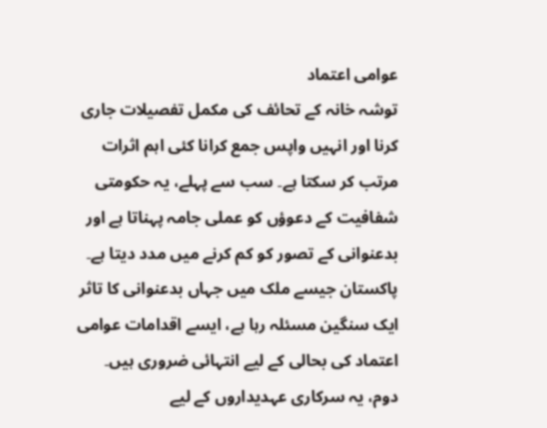عوامی اعتماد
توشہ خانہ کے تحائف کی مکمل تفصیلات جاری کرنا اور انہیں واپس جمع کرانا کئی اہم اثرات مرتب کر سکتا ہے۔ سب سے پہلے، یہ حکومتی شفافیت کے دعوؤں کو عملی جامہ پہناتا ہے اور بدعنوانی کے تصور کو کم کرنے میں مدد دیتا ہے۔ پاکستان جیسے ملک میں جہاں بدعنوانی کا تاثر ایک سنگین مسئلہ رہا ہے، ایسے اقدامات عوامی اعتماد کی بحالی کے لیے انتہائی ضروری ہیں۔
دوم، یہ سرکاری عہدیداروں کے لیے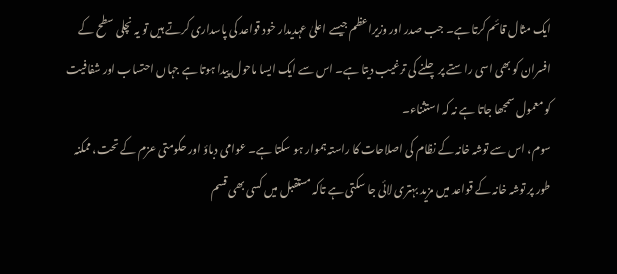ایک مثال قائم کرتا ہے۔ جب صدر اور وزیراعظم جیسے اعلیٰ عہدیدار خود قواعد کی پاسداری کرتے ہیں تو یہ نچلی سطح کے افسران کو بھی اسی راستے پر چلنے کی ترغیب دیتا ہے۔ اس سے ایک ایسا ماحول پیدا ہوتا ہے جہاں احتساب اور شفافیت کو معمول سمجھا جاتا ہے نہ کہ استثناء۔
سوم، اس سے توشہ خانہ کے نظام کی اصلاحات کا راستہ ہموار ہو سکتا ہے۔ عوامی دباؤ اور حکومتی عزم کے تحت، ممکنہ طور پر توشہ خانہ کے قواعد میں مزید بہتری لائی جا سکتی ہے تاکہ مستقبل میں کسی بھی قسم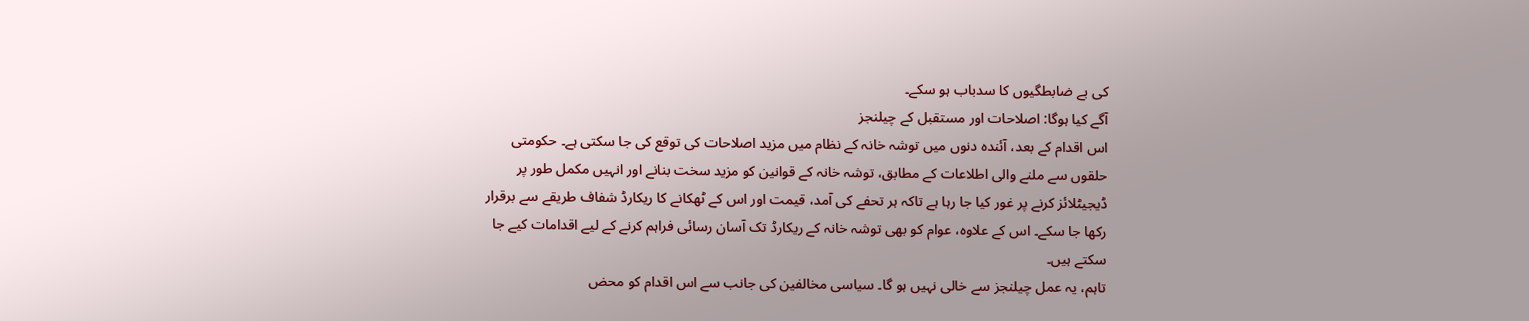کی بے ضابطگیوں کا سدباب ہو سکے۔
آگے کیا ہوگا: اصلاحات اور مستقبل کے چیلنجز
اس اقدام کے بعد، آئندہ دنوں میں توشہ خانہ کے نظام میں مزید اصلاحات کی توقع کی جا سکتی ہے۔ حکومتی حلقوں سے ملنے والی اطلاعات کے مطابق، توشہ خانہ کے قوانین کو مزید سخت بنانے اور انہیں مکمل طور پر ڈیجیٹلائز کرنے پر غور کیا جا رہا ہے تاکہ ہر تحفے کی آمد، قیمت اور اس کے ٹھکانے کا ریکارڈ شفاف طریقے سے برقرار رکھا جا سکے۔ اس کے علاوہ، عوام کو بھی توشہ خانہ کے ریکارڈ تک آسان رسائی فراہم کرنے کے لیے اقدامات کیے جا سکتے ہیں۔
تاہم، یہ عمل چیلنجز سے خالی نہیں ہو گا۔ سیاسی مخالفین کی جانب سے اس اقدام کو محض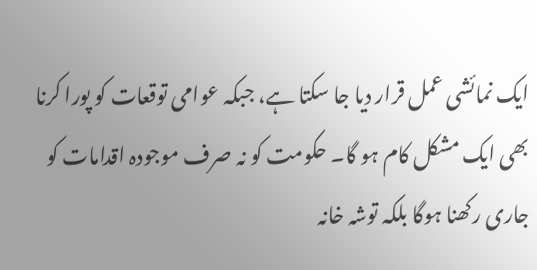ایک نمائشی عمل قرار دیا جا سکتا ہے، جبکہ عوامی توقعات کو پورا کرنا بھی ایک مشکل کام ہو گا۔ حکومت کو نہ صرف موجودہ اقدامات کو جاری رکھنا ہوگا بلکہ توشہ خانہ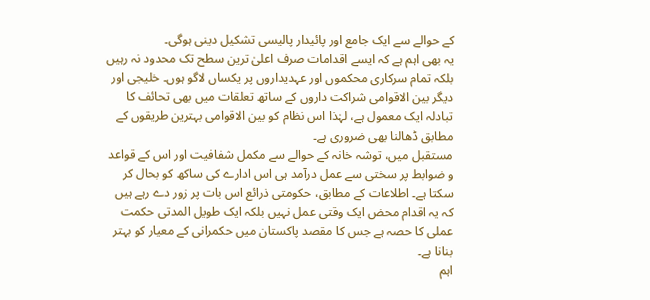کے حوالے سے ایک جامع اور پائیدار پالیسی تشکیل دینی ہوگی۔
یہ بھی اہم ہے کہ ایسے اقدامات صرف اعلیٰ ترین سطح تک محدود نہ رہیں بلکہ تمام سرکاری محکموں اور عہدیداروں پر یکساں لاگو ہوں۔ خلیجی اور دیگر بین الاقوامی شراکت داروں کے ساتھ تعلقات میں بھی تحائف کا تبادلہ ایک معمول ہے، لہٰذا اس نظام کو بین الاقوامی بہترین طریقوں کے مطابق ڈھالنا بھی ضروری ہے۔
مستقبل میں، توشہ خانہ کے حوالے سے مکمل شفافیت اور اس کے قواعد و ضوابط پر سختی سے عمل درآمد ہی اس ادارے کی ساکھ کو بحال کر سکتا ہے۔ اطلاعات کے مطابق، حکومتی ذرائع اس بات پر زور دے رہے ہیں کہ یہ اقدام محض ایک وقتی عمل نہیں بلکہ ایک طویل المدتی حکمت عملی کا حصہ ہے جس کا مقصد پاکستان میں حکمرانی کے معیار کو بہتر بنانا ہے۔
اہم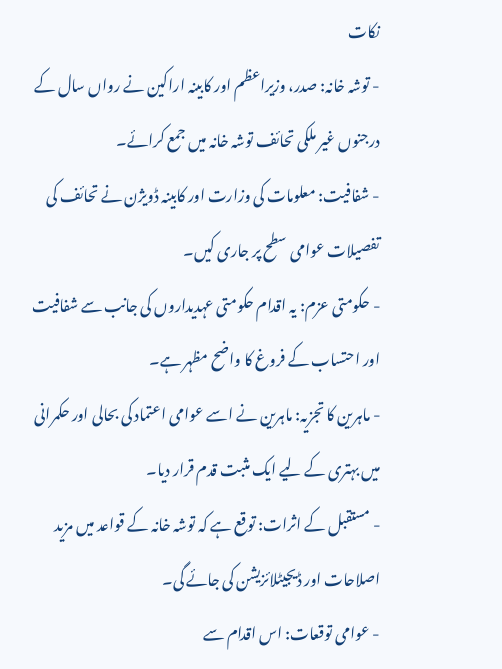نکات
- توشہ خانہ: صدر، وزیراعظم اور کابینہ اراکین نے رواں سال کے درجنوں غیر ملکی تحائف توشہ خانہ میں جمع کرائے۔
- شفافیت: معلومات کی وزارت اور کابینہ ڈویژن نے تحائف کی تفصیلات عوامی سطح پر جاری کیں۔
- حکومتی عزم: یہ اقدام حکومتی عہدیداروں کی جانب سے شفافیت اور احتساب کے فروغ کا واضح مظہر ہے۔
- ماہرین کا تجزیہ: ماہرین نے اسے عوامی اعتماد کی بحالی اور حکمرانی میں بہتری کے لیے ایک مثبت قدم قرار دیا۔
- مستقبل کے اثرات: توقع ہے کہ توشہ خانہ کے قواعد میں مزید اصلاحات اور ڈیجیٹلائزیشن کی جائے گی۔
- عوامی توقعات: اس اقدام سے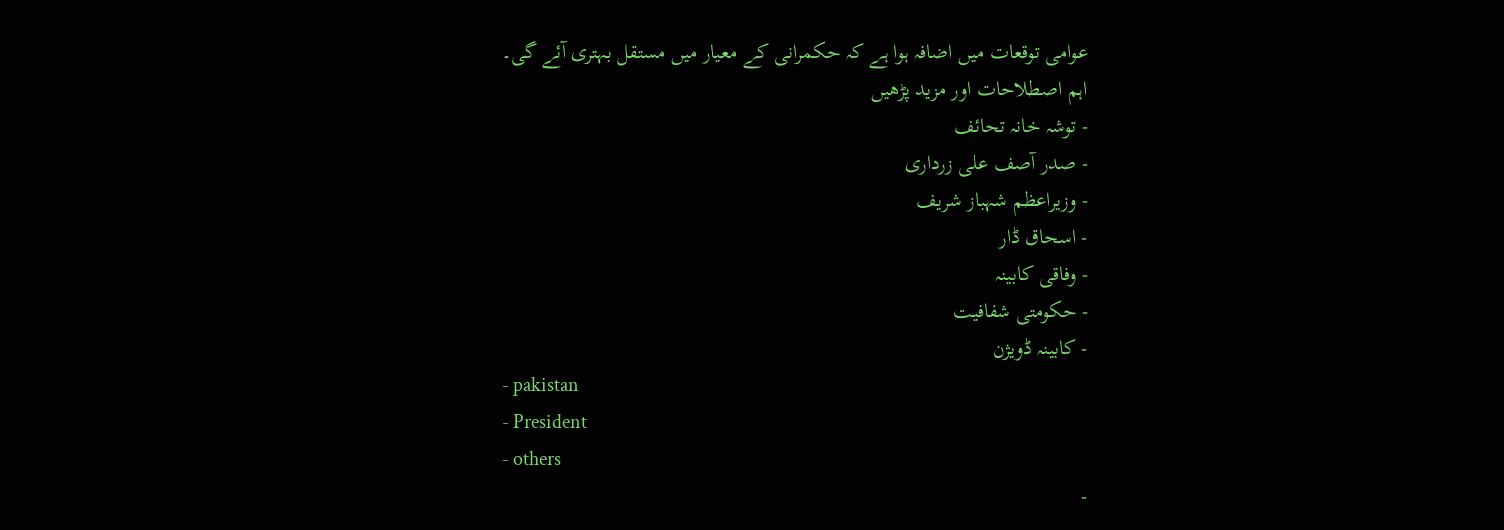عوامی توقعات میں اضافہ ہوا ہے کہ حکمرانی کے معیار میں مستقل بہتری آئے گی۔
اہم اصطلاحات اور مزید پڑھیں
- توشہ خانہ تحائف
- صدر آصف علی زرداری
- وزیراعظم شہباز شریف
- اسحاق ڈار
- وفاقی کابینہ
- حکومتی شفافیت
- کابینہ ڈویژن
- pakistan
- President
- others
-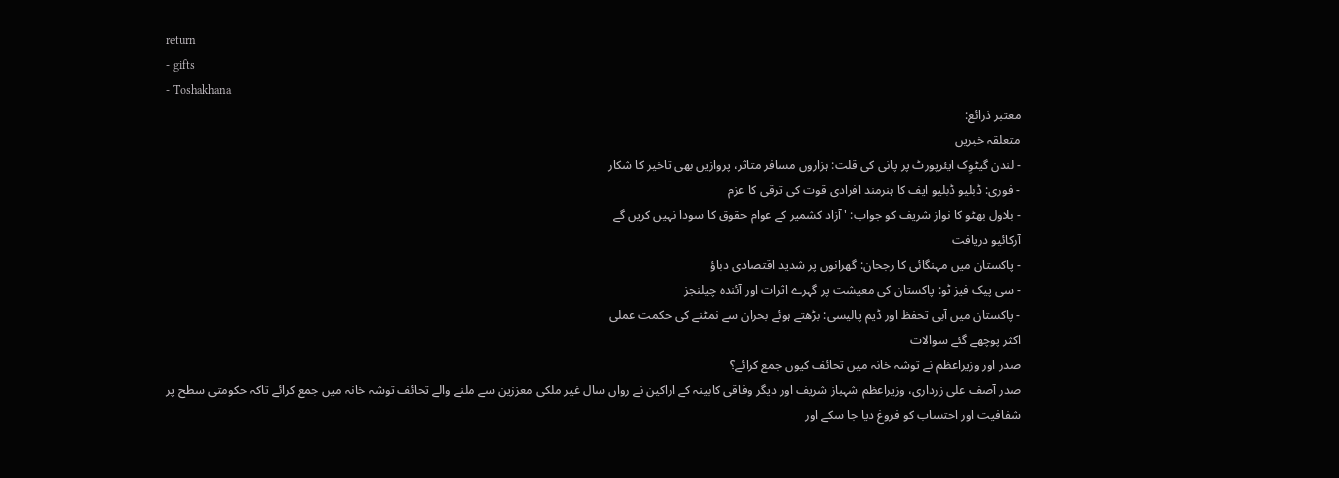return
- gifts
- Toshakhana
معتبر ذرائع:
متعلقہ خبریں
- لندن گیٹوِک ایئرپورٹ پر پانی کی قلت: ہزاروں مسافر متاثر، پروازیں بھی تاخیر کا شکار
- فوری: ڈبلیو ڈبلیو ایف کا ہنرمند افرادی قوت کی ترقی کا عزم
- بلاول بھٹو کا نواز شریف کو جواب: 'آزاد کشمیر کے عوام حقوق کا سودا نہیں کریں گے
آرکائیو دریافت
- پاکستان میں مہنگائی کا رجحان: گھرانوں پر شدید اقتصادی دباؤ
- سی پیک فیز ٹو: پاکستان کی معیشت پر گہرے اثرات اور آئندہ چیلنجز
- پاکستان میں آبی تحفظ اور ڈیم پالیسی: بڑھتے ہوئے بحران سے نمٹنے کی حکمت عملی
اکثر پوچھے گئے سوالات
صدر اور وزیراعظم نے توشہ خانہ میں تحائف کیوں جمع کرائے؟
صدر آصف علی زرداری، وزیراعظم شہباز شریف اور دیگر وفاقی کابینہ کے اراکین نے رواں سال غیر ملکی معززین سے ملنے والے تحائف توشہ خانہ میں جمع کرائے تاکہ حکومتی سطح پر شفافیت اور احتساب کو فروغ دیا جا سکے اور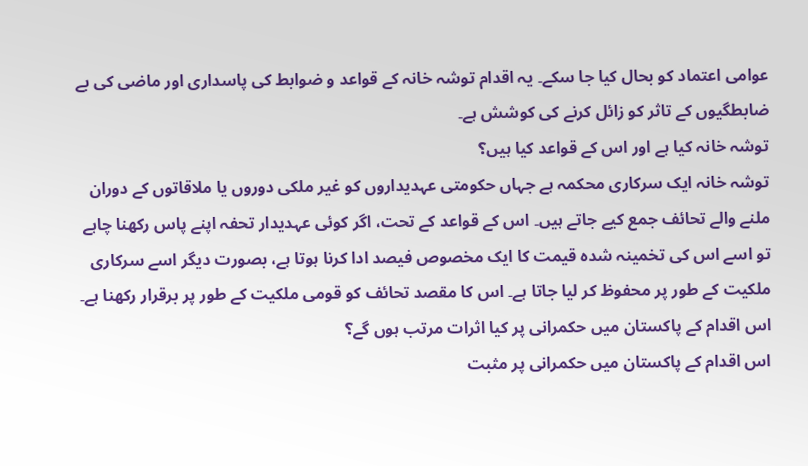عوامی اعتماد کو بحال کیا جا سکے۔ یہ اقدام توشہ خانہ کے قواعد و ضوابط کی پاسداری اور ماضی کی بے ضابطگیوں کے تاثر کو زائل کرنے کی کوشش ہے۔
توشہ خانہ کیا ہے اور اس کے قواعد کیا ہیں؟
توشہ خانہ ایک سرکاری محکمہ ہے جہاں حکومتی عہدیداروں کو غیر ملکی دوروں یا ملاقاتوں کے دوران ملنے والے تحائف جمع کیے جاتے ہیں۔ اس کے قواعد کے تحت، اگر کوئی عہدیدار تحفہ اپنے پاس رکھنا چاہے تو اسے اس کی تخمینہ شدہ قیمت کا ایک مخصوص فیصد ادا کرنا ہوتا ہے، بصورت دیگر اسے سرکاری ملکیت کے طور پر محفوظ کر لیا جاتا ہے۔ اس کا مقصد تحائف کو قومی ملکیت کے طور پر برقرار رکھنا ہے۔
اس اقدام کے پاکستان میں حکمرانی پر کیا اثرات مرتب ہوں گے؟
اس اقدام کے پاکستان میں حکمرانی پر مثبت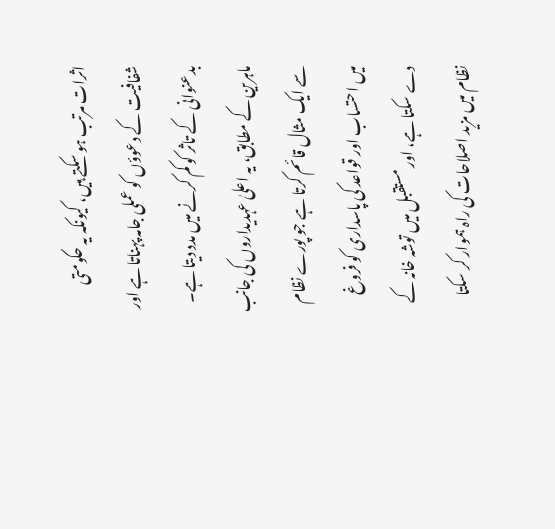اثرات مرتب ہو سکتے ہیں، کیونکہ یہ حکومتی شفافیت کے دعوؤں کو عملی جامہ پہناتا ہے اور بدعنوانی کے تاثر کو کم کرنے میں مدد دیتا ہے۔ ماہرین کے مطابق، یہ اعلیٰ عہدیداروں کی جانب سے ایک مثال قائم کرتا ہے جو پورے نظام میں احتساب اور قواعد کی پاسداری کو فروغ دے سکتا ہے، اور مستقبل میں توشہ خانہ کے نظام میں مزید اصلاحات کی راہ ہموار کر سکتا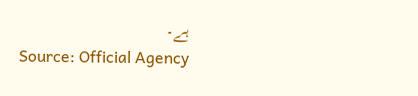ہے۔
Source: Official Agency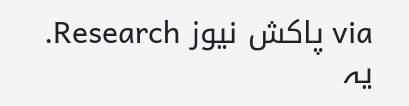via پاکش نیوز Research.
یہ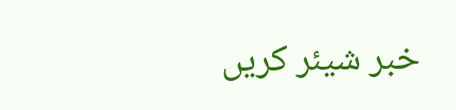خبر شیئر کریں